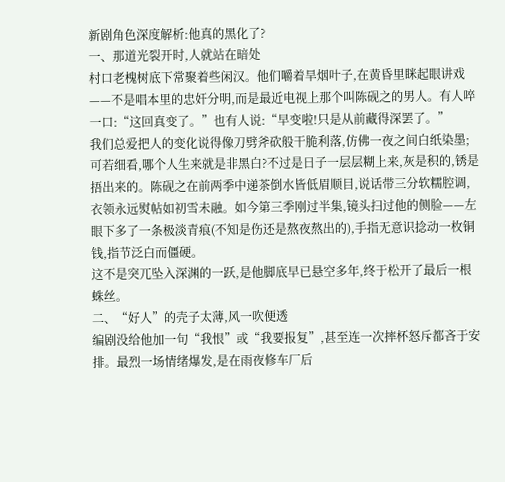新剧角色深度解析:他真的黑化了?
一、那道光裂开时,人就站在暗处
村口老槐树底下常聚着些闲汉。他们嚼着旱烟叶子,在黄昏里眯起眼讲戏——不是唱本里的忠奸分明,而是最近电视上那个叫陈砚之的男人。有人啐一口:“这回真变了。”也有人说:“早变啦!只是从前藏得深罢了。”
我们总爱把人的变化说得像刀劈斧砍般干脆利落,仿佛一夜之间白纸染墨;可若细看,哪个人生来就是非黑白?不过是日子一层层糊上来,灰是积的,锈是捂出来的。陈砚之在前两季中递茶倒水皆低眉顺目,说话带三分软糯腔调,衣领永远熨帖如初雪未融。如今第三季刚过半集,镜头扫过他的侧脸——左眼下多了一条极淡青痕(不知是伤还是熬夜熬出的),手指无意识捻动一枚铜钱,指节泛白而僵硬。
这不是突兀坠入深渊的一跃,是他脚底早已悬空多年,终于松开了最后一根蛛丝。
二、“好人”的壳子太薄,风一吹便透
编剧没给他加一句“我恨”或“我要报复”,甚至连一次摔杯怒斥都吝于安排。最烈一场情绪爆发,是在雨夜修车厂后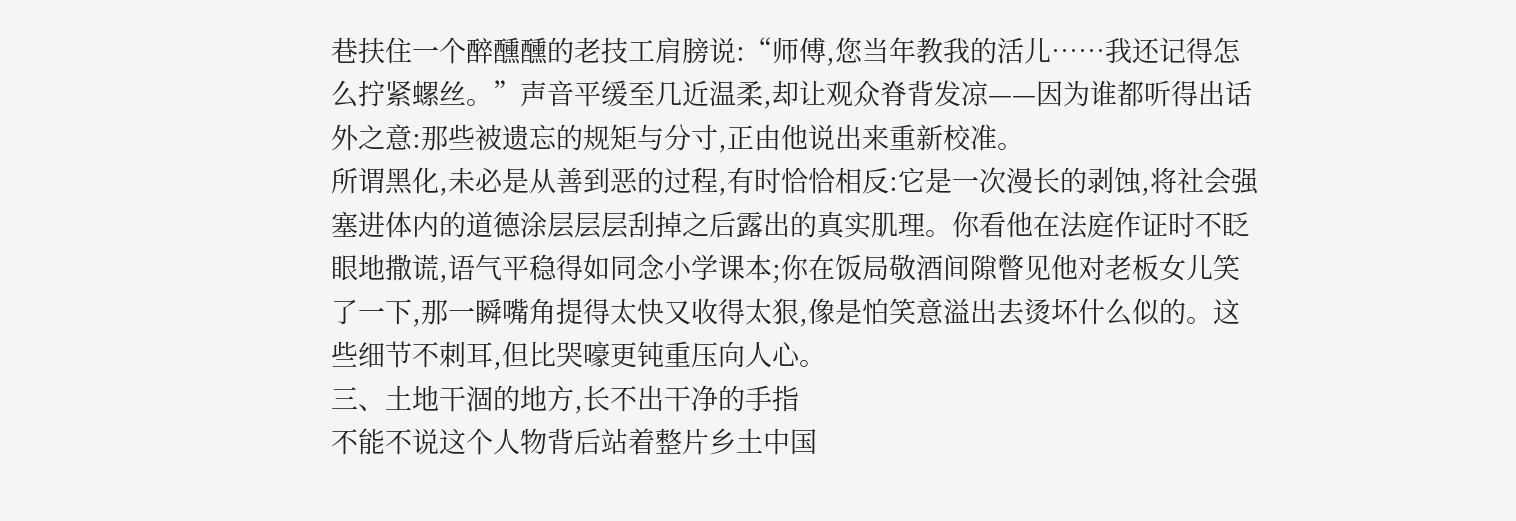巷扶住一个醉醺醺的老技工肩膀说:“师傅,您当年教我的活儿……我还记得怎么拧紧螺丝。”声音平缓至几近温柔,却让观众脊背发凉——因为谁都听得出话外之意:那些被遗忘的规矩与分寸,正由他说出来重新校准。
所谓黑化,未必是从善到恶的过程,有时恰恰相反:它是一次漫长的剥蚀,将社会强塞进体内的道德涂层层层刮掉之后露出的真实肌理。你看他在法庭作证时不眨眼地撒谎,语气平稳得如同念小学课本;你在饭局敬酒间隙瞥见他对老板女儿笑了一下,那一瞬嘴角提得太快又收得太狠,像是怕笑意溢出去烫坏什么似的。这些细节不刺耳,但比哭嚎更钝重压向人心。
三、土地干涸的地方,长不出干净的手指
不能不说这个人物背后站着整片乡土中国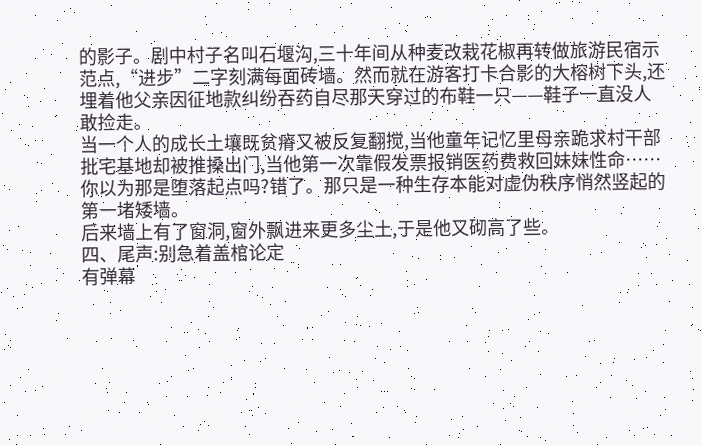的影子。剧中村子名叫石堰沟,三十年间从种麦改栽花椒再转做旅游民宿示范点,“进步”二字刻满每面砖墙。然而就在游客打卡合影的大榕树下头,还埋着他父亲因征地款纠纷吞药自尽那天穿过的布鞋一只——鞋子一直没人敢捡走。
当一个人的成长土壤既贫瘠又被反复翻搅,当他童年记忆里母亲跪求村干部批宅基地却被推搡出门,当他第一次靠假发票报销医药费救回妹妹性命……你以为那是堕落起点吗?错了。那只是一种生存本能对虚伪秩序悄然竖起的第一堵矮墙。
后来墙上有了窗洞,窗外飘进来更多尘土,于是他又砌高了些。
四、尾声:别急着盖棺论定
有弹幕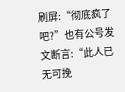刷屏:“彻底疯了吧?”也有公号发文断言:“此人已无可挽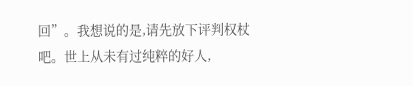回”。我想说的是,请先放下评判权杖吧。世上从未有过纯粹的好人,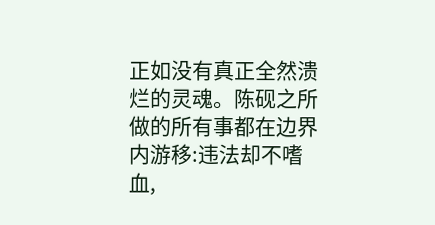正如没有真正全然溃烂的灵魂。陈砚之所做的所有事都在边界内游移:违法却不嗜血,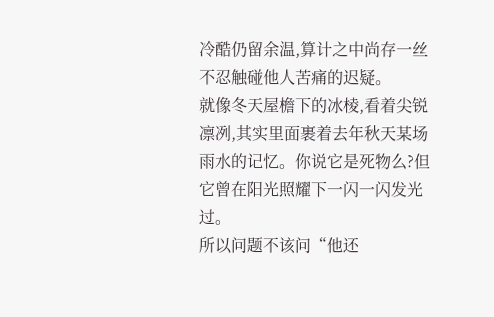冷酷仍留余温,算计之中尚存一丝不忍触碰他人苦痛的迟疑。
就像冬天屋檐下的冰棱,看着尖锐凛冽,其实里面裹着去年秋天某场雨水的记忆。你说它是死物么?但它曾在阳光照耀下一闪一闪发光过。
所以问题不该问“他还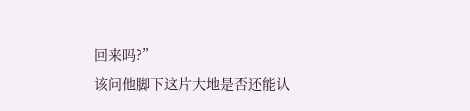回来吗?”
该问他脚下这片大地是否还能认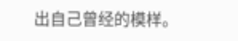出自己曾经的模样。